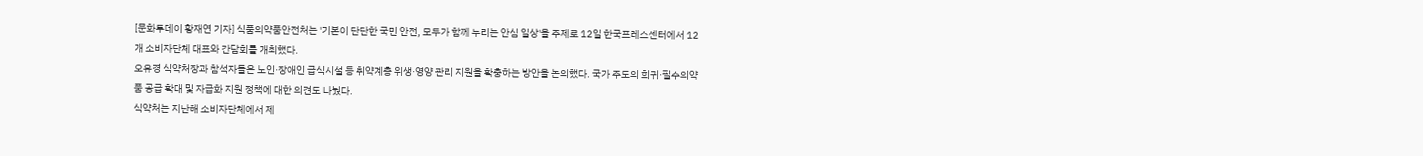[문화투데이 황재연 기자] 식품의약품안전처는 '기본이 단단한 국민 안전, 모두가 함께 누리는 안심 일상'을 주제로 12일 한국프레스센터에서 12개 소비자단체 대표와 간담회를 개최했다.
오유경 식약처장과 참석자들은 노인·장애인 급식시설 등 취약계층 위생·영양 관리 지원을 확충하는 방안을 논의했다. 국가 주도의 희귀·필수의약품 공급 확대 및 자급화 지원 정책에 대한 의견도 나눴다.
식약처는 지난해 소비자단체에서 제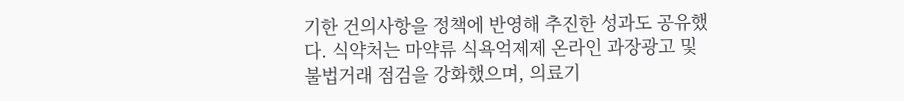기한 건의사항을 정책에 반영해 추진한 성과도 공유했다. 식약처는 마약류 식욕억제제 온라인 과장광고 및 불법거래 점검을 강화했으며, 의료기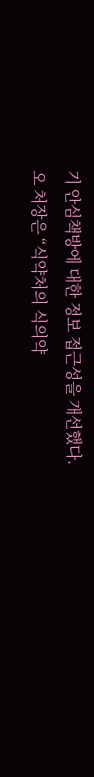기 안심책방에 대한 정보 접근성을 개선했다.
오 처장은 “식약처의 식의약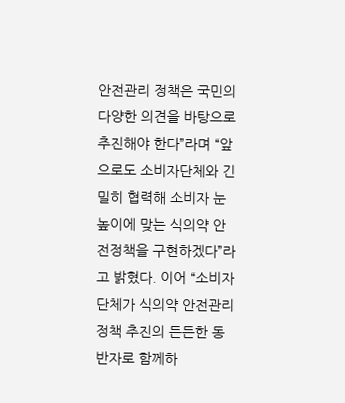안전관리 정책은 국민의 다양한 의견을 바탕으로 추진해야 한다”라며 “앞으로도 소비자단체와 긴밀히 협력해 소비자 눈높이에 맞는 식의약 안전정책을 구현하겠다”라고 밝혔다. 이어 “소비자단체가 식의약 안전관리 정책 추진의 든든한 동반자로 함께하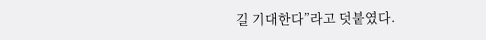길 기대한다”라고 덧붙였다.